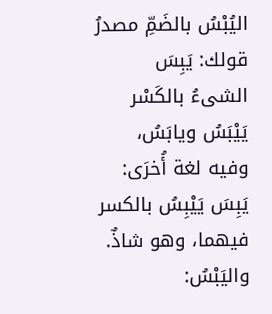اليُبْسُ بالضَمِّ مصدرُ قولك: يَبِسَ الشىءُ بالكَسْر يَيْبَسُ ويابَسُ، وفيه لغة أُخرَى: يَبِسَ يَيْبِسُ بالكسر فيهما، وهو شاذٌ.
واليَبْسُ: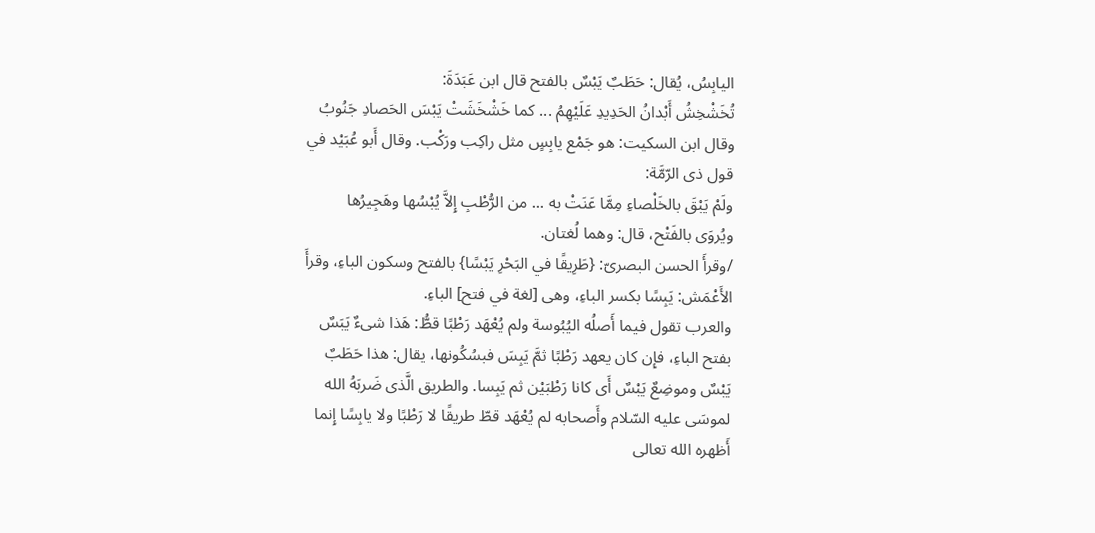اليابِسُ، يُقال: حَطَبٌ يَبْسٌ بالفتح قال ابن عَبَدَةَ:
تُخَشْخِشُ أَبْدانُ الحَدِيدِ عَلَيْهِمُ ... كما خَشْخَشَتْ يَبْسَ الحَصادِ جَنُوبُ
وقال ابن السكيت: هو جَمْع يابِسٍ مثل راكِب ورَكْب. وقال أَبو عُبَيْد في قول ذى الرّمَّة:
ولَمْ يَبْقَ بالخَلْصاءِ مِمَّا عَنَتْ به ... من الرُّطْبِ إِلاَّ يُبْسُها وهَجِيرُها
ويُروَى بالفَتْح، قال: وهما لُغتان.
/وقرأَ الحسن البصرىّ: {طَرِيقًا في البَحْرِ يَبْسًا} بالفتح وسكون الباءِ، وقرأَ الأَعْمَش: يَبِسًا بكسر الباءِ، وهى [لغة في فتح] الباءِ.
والعرب تقول فيما أَصلُه اليُبُوسة ولم يُعْهَد رَطْبًا قطُّ: هَذا شىءٌ يَبَسٌ بفتح الباءِ، فإِن كان يعهد رَطْبًا ثمَّ يَبِسَ فبسُكُونها، يقال: هذا حَطَبٌ يَبْسٌ وموضِعٌ يَبْسٌ أَى كانا رَطْبَيْن ثم يَبِسا. والطريق الَّذى ضَربَهُ الله لموسَى عليه السّلام وأَصحابه لم يُعْهَد قطّ طريقًا لا رَطْبًا ولا يابِسًا إِنما أَظهره الله تعالى